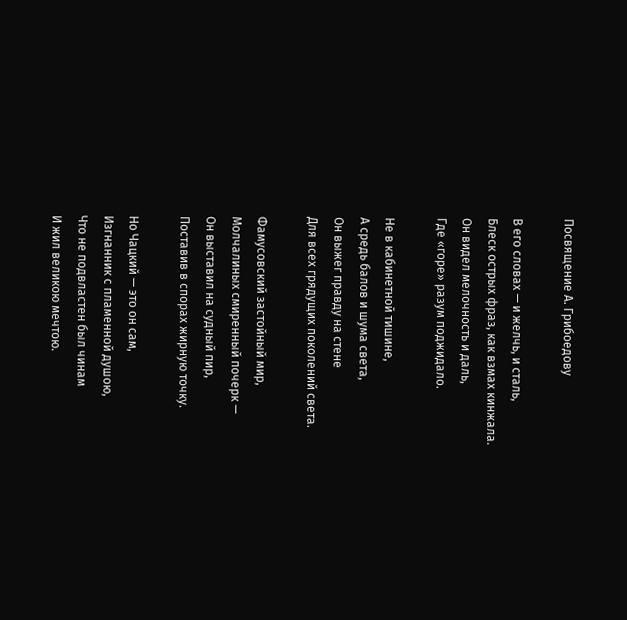Посвящение А. Грибоедову

В его словах — и желчь, и сталь,
Блеск острых фраз, как взмах кинжала.
Он видел мелочность и даль,
Где «горе» разум поджидало.

Не в кабинетной тишине,
А средь балов и шума света,
Он выжег правду на стене
Для всех грядущих поколений света.

Фамусовский застойный мир,
Молчалиных смиренный почерк —
Он выставил на судный пир,
Поставив в спорах жирную точку.

Но Чацкий — это он сам,
Изгнанник с пламенной душою,
Что не подвластен был чинам
И жил великою мечтою.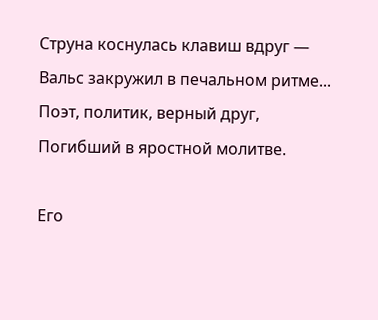Струна коснулась клавиш вдруг —
Вальс закружил в печальном ритме...
Поэт, политик, верный друг,
Погибший в яростной молитве.

Его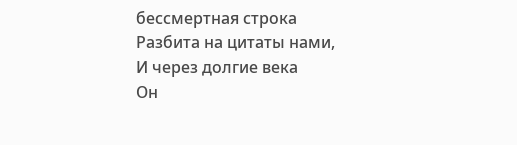бессмертная строка
Разбита на цитаты нами,
И через долгие века
Он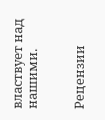властвует над нашими.


Рецензии